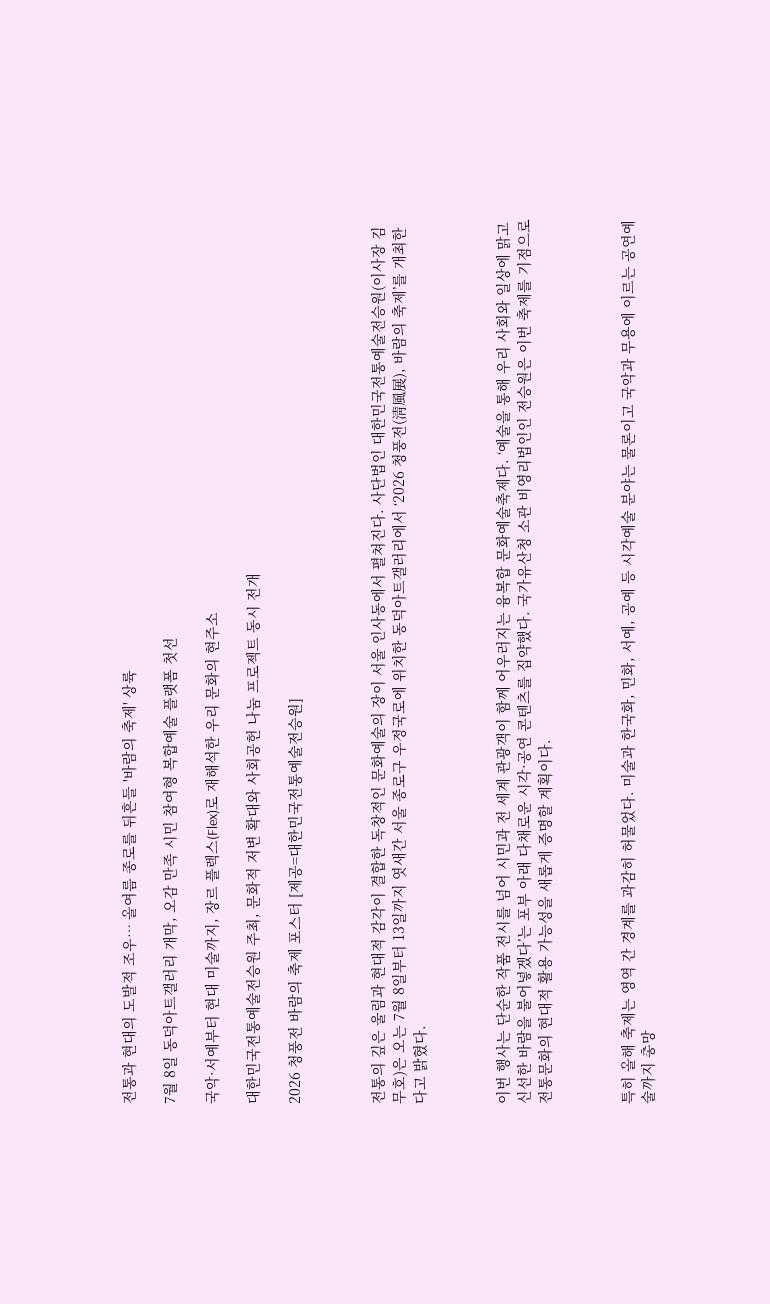전통과 현대의 도발적 조우… 올여름 종로를 뒤흔들 '바람의 축제' 상륙

7월 8일 동덕아트갤러리 개막, 오감 만족 시민 참여형 복합예술 플랫폼 첫선

국악·서예부터 현대 미술까지, 장르 플렉스(Flex)로 재해석한 우리 문화의 현주소

대한민국전통예술전승원 주최, 문화적 저변 확대와 사회공헌 나눔 프로젝트 동시 전개

2026 청풍전 바람의 축제 포스터 [제공=대한민국전통예술전승원]



전통의 깊은 울림과 현대적 감각이 결합한 독창적인 문화예술의 장이 서울 인사동에서 펼쳐진다. 사단법인 대한민국전통예술전승원(이사장 김무호)은 오는 7월 8일부터 13일까지 엿새간 서울 종로구 우정국로에 위치한 동덕아트갤러리에서 ‘2026 청풍전(淸風展), 바람의 축제’를 개최한다고 밝혔다.



이번 행사는 단순한 작품 전시를 넘어 시민과 전 세계 관광객이 함께 어우러지는 융복합 문화예술축제다. ‘예술을 통해 우리 사회와 일상에 맑고 신선한 바람을 불어넣겠다’는 포부 아래 다채로운 시각·공연 콘텐츠를 집약했다. 국가유산청 소관 비영리법인인 전승원은 이번 축제를 기점으로 전통문화의 현대적 활용 가능성을 새롭게 증명할 계획이다.



특히 올해 축제는 영역 간 경계를 과감히 허물었다. 미술과 한국화, 민화, 서예, 공예 등 시각예술 분야는 물론이고 국악과 무용에 이르는 공연예술까지 총망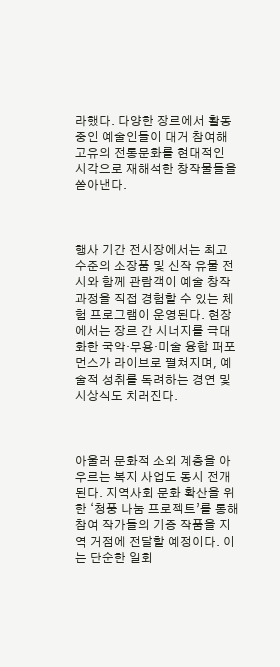라했다. 다양한 장르에서 활동 중인 예술인들이 대거 참여해 고유의 전통문화를 현대적인 시각으로 재해석한 창작물들을 쏟아낸다.



행사 기간 전시장에서는 최고 수준의 소장품 및 신작 유물 전시와 함께 관람객이 예술 창작 과정을 직접 경험할 수 있는 체험 프로그램이 운영된다. 현장에서는 장르 간 시너지를 극대화한 국악·무용·미술 융합 퍼포먼스가 라이브로 펼쳐지며, 예술적 성취를 독려하는 경연 및 시상식도 치러진다.



아울러 문화적 소외 계층을 아우르는 복지 사업도 동시 전개된다. 지역사회 문화 확산을 위한 ‘청풍 나눔 프로젝트’를 통해 참여 작가들의 기증 작품을 지역 거점에 전달할 예정이다. 이는 단순한 일회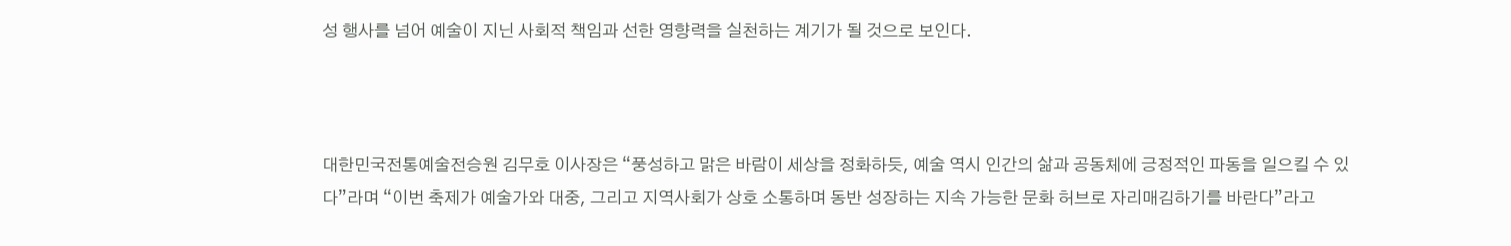성 행사를 넘어 예술이 지닌 사회적 책임과 선한 영향력을 실천하는 계기가 될 것으로 보인다.



대한민국전통예술전승원 김무호 이사장은 “풍성하고 맑은 바람이 세상을 정화하듯, 예술 역시 인간의 삶과 공동체에 긍정적인 파동을 일으킬 수 있다”라며 “이번 축제가 예술가와 대중, 그리고 지역사회가 상호 소통하며 동반 성장하는 지속 가능한 문화 허브로 자리매김하기를 바란다”라고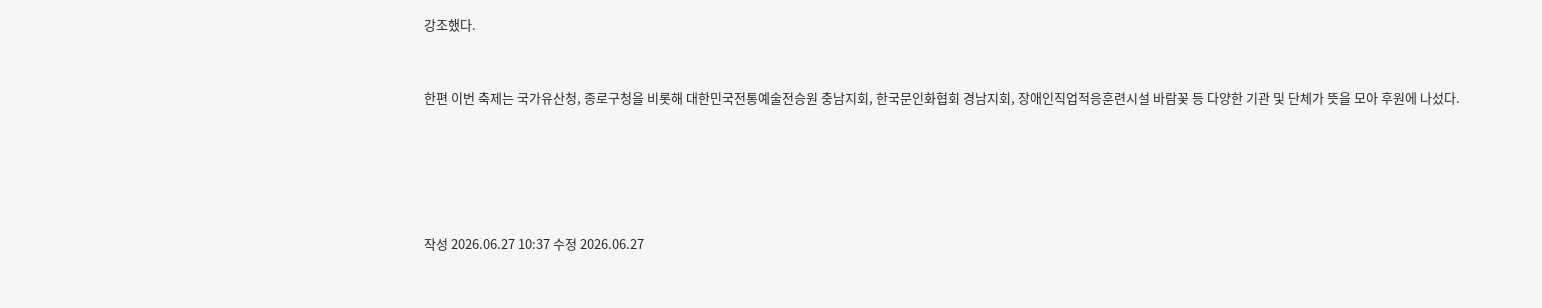강조했다.



한편 이번 축제는 국가유산청, 종로구청을 비롯해 대한민국전통예술전승원 충남지회, 한국문인화협회 경남지회, 장애인직업적응훈련시설 바람꽃 등 다양한 기관 및 단체가 뜻을 모아 후원에 나섰다.







작성 2026.06.27 10:37 수정 2026.06.27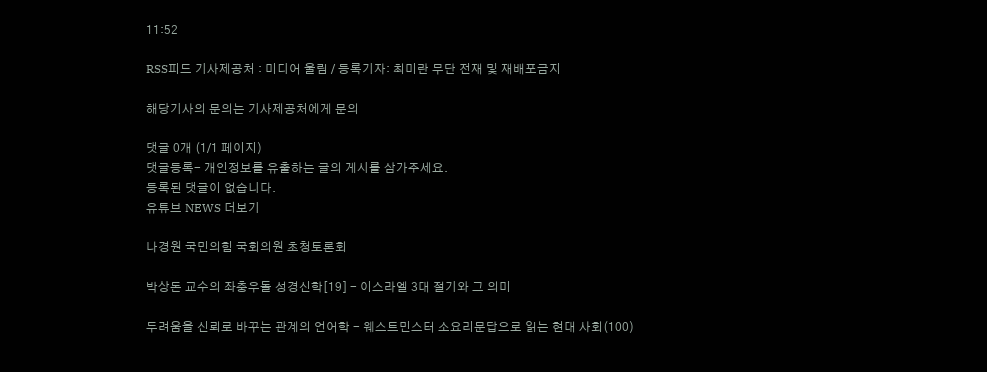11:52

RSS피드 기사제공처 : 미디어 울림 / 등록기자: 최미란 무단 전재 및 재배포금지

해당기사의 문의는 기사제공처에게 문의

댓글 0개 (1/1 페이지)
댓글등록- 개인정보를 유출하는 글의 게시를 삼가주세요.
등록된 댓글이 없습니다.
유튜브 NEWS 더보기

나경원 국민의힘 국회의원 초청토론회

박상돈 교수의 좌충우돌 성경신학[19] - 이스라엘 3대 절기와 그 의미

두려움을 신뢰로 바꾸는 관계의 언어학 - 웨스트민스터 소요리문답으로 읽는 현대 사회(100)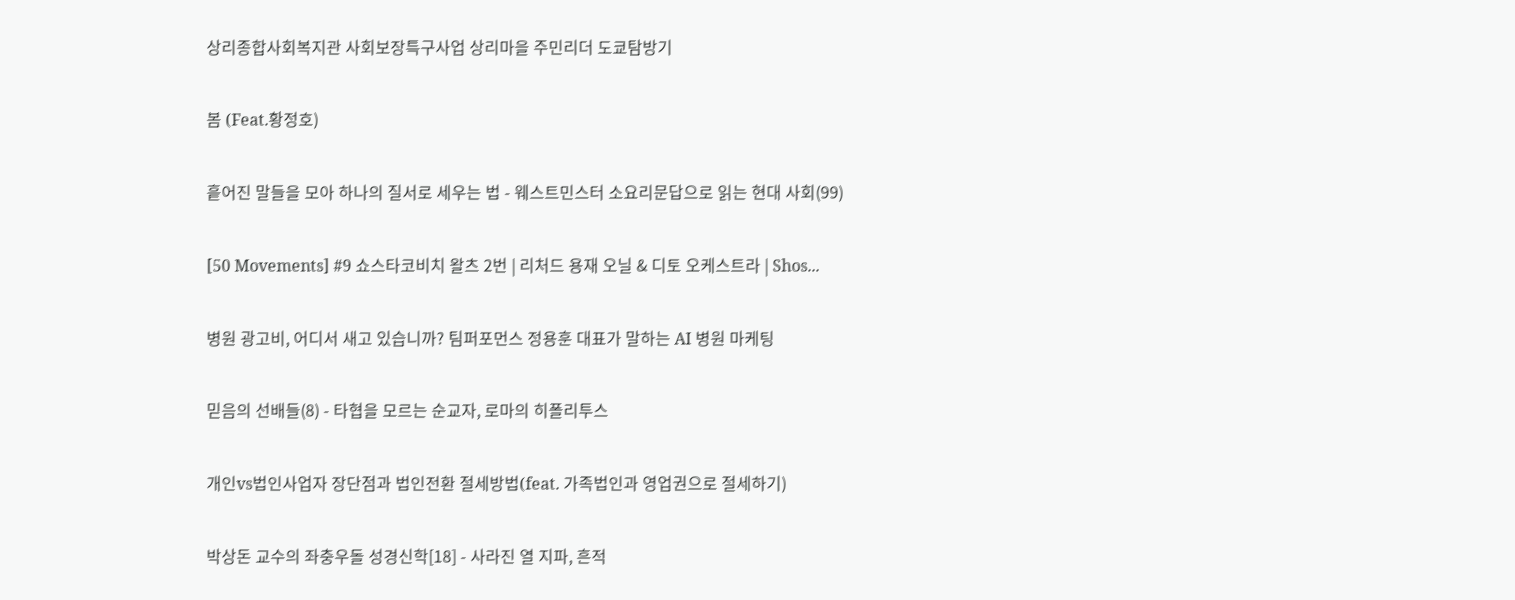상리종합사회복지관 사회보장특구사업 상리마을 주민리더 도쿄탐방기

봄 (Feat.황정호)

흩어진 말들을 모아 하나의 질서로 세우는 법 - 웨스트민스터 소요리문답으로 읽는 현대 사회(99)

[50 Movements] #9 쇼스타코비치 왈츠 2번 | 리처드 용재 오닐 & 디토 오케스트라 | Shos...

병원 광고비, 어디서 새고 있습니까? 팀퍼포먼스 정용훈 대표가 말하는 AI 병원 마케팅

믿음의 선배들(8) - 타협을 모르는 순교자, 로마의 히폴리투스

개인vs법인사업자 장단점과 법인전환 절세방법(feat. 가족법인과 영업권으로 절세하기)

박상돈 교수의 좌충우돌 성경신학[18] - 사라진 열 지파, 흔적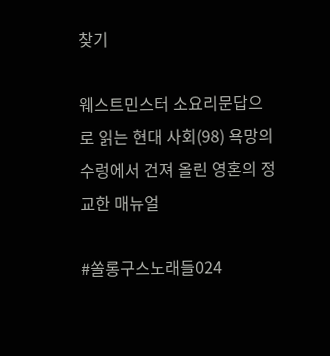찾기

웨스트민스터 소요리문답으로 읽는 현대 사회(98) 욕망의 수렁에서 건져 올린 영혼의 정교한 매뉴얼

#쏠롱구스노래들024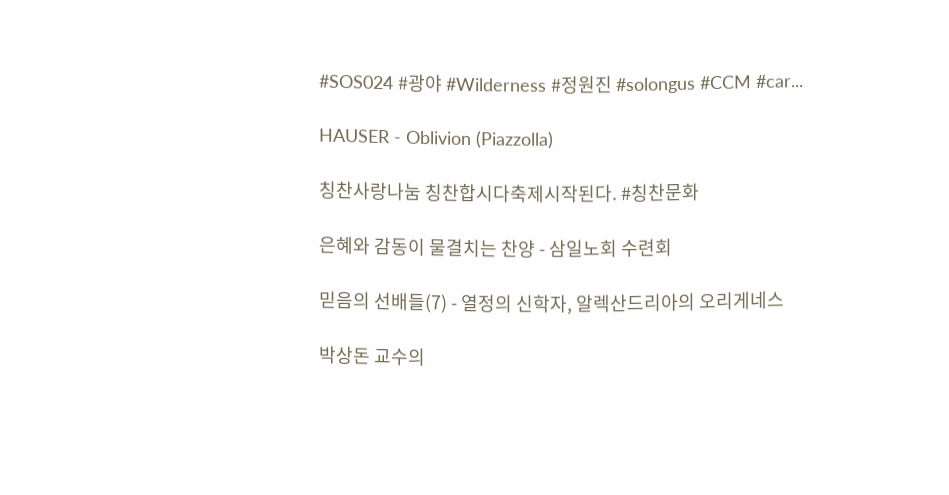#SOS024 #광야 #Wilderness #정원진 #solongus #CCM #car...

HAUSER - Oblivion (Piazzolla)

칭찬사랑나눔 칭찬합시다축제시작된다. #칭찬문화

은혜와 감동이 물결치는 찬양 - 삼일노회 수련회

믿음의 선배들(7) - 열정의 신학자, 알렉산드리아의 오리게네스

박상돈 교수의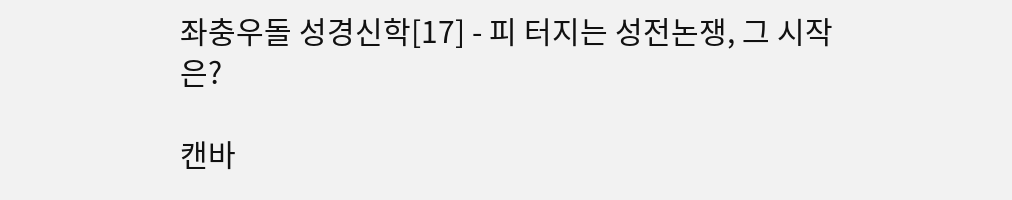좌충우돌 성경신학[17] - 피 터지는 성전논쟁, 그 시작은?

캔바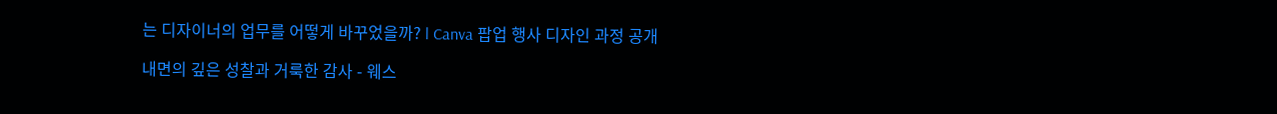는 디자이너의 업무를 어떻게 바꾸었을까? l Canva 팝업 행사 디자인 과정 공개

내면의 깊은 성찰과 거룩한 감사 - 웨스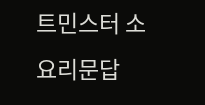트민스터 소요리문답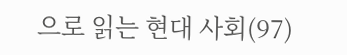으로 읽는 현대 사회(97)